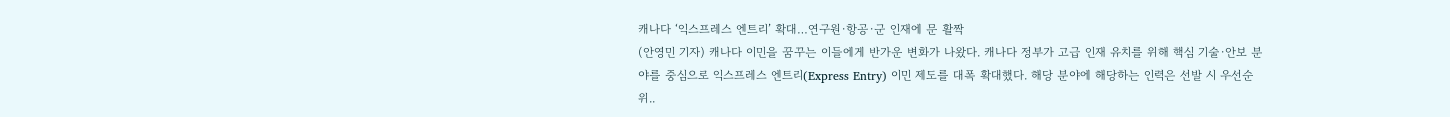캐나다 ‘익스프레스 엔트리’ 확대…연구원·항공·군 인재에 문 활짝
(안영민 기자) 캐나다 이민을 꿈꾸는 이들에게 반가운 변화가 나왔다. 캐나다 정부가 고급 인재 유치를 위해 핵심 기술·안보 분야를 중심으로 익스프레스 엔트리(Express Entry) 이민 제도를 대폭 확대했다. 해당 분야에 해당하는 인력은 선발 시 우선순위..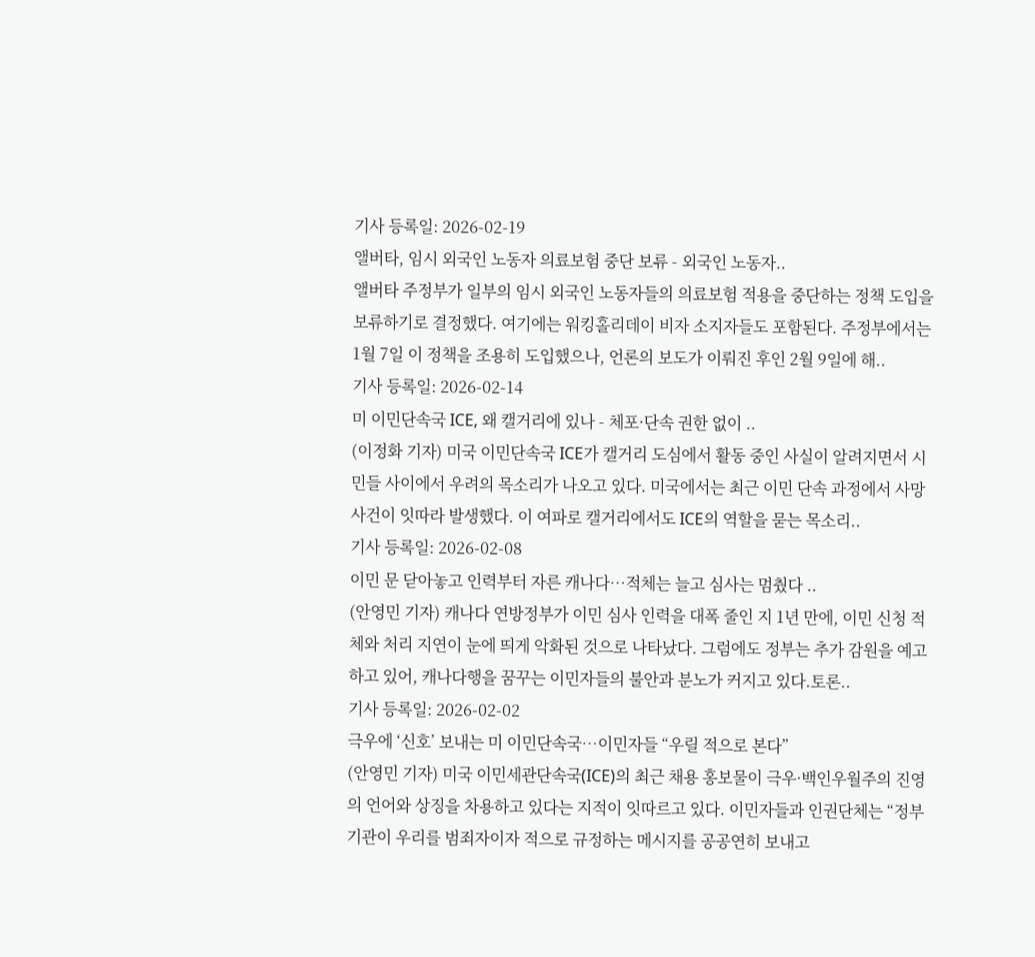기사 등록일: 2026-02-19
앨버타, 임시 외국인 노동자 의료보험 중단 보류 - 외국인 노동자..
앨버타 주정부가 일부의 임시 외국인 노동자들의 의료보험 적용을 중단하는 정책 도입을 보류하기로 결정했다. 여기에는 워킹홀리데이 비자 소지자들도 포함된다. 주정부에서는 1월 7일 이 정책을 조용히 도입했으나, 언론의 보도가 이뤄진 후인 2월 9일에 해..
기사 등록일: 2026-02-14
미 이민단속국 ICE, 왜 캘거리에 있나 - 체포·단속 권한 없이 ..
(이정화 기자) 미국 이민단속국 ICE가 캘거리 도심에서 활동 중인 사실이 알려지면서 시민들 사이에서 우려의 목소리가 나오고 있다. 미국에서는 최근 이민 단속 과정에서 사망 사건이 잇따라 발생했다. 이 여파로 캘거리에서도 ICE의 역할을 묻는 목소리..
기사 등록일: 2026-02-08
이민 문 닫아놓고 인력부터 자른 캐나다…적체는 늘고 심사는 멈췄다 ..
(안영민 기자) 캐나다 연방정부가 이민 심사 인력을 대폭 줄인 지 1년 만에, 이민 신청 적체와 처리 지연이 눈에 띄게 악화된 것으로 나타났다. 그럼에도 정부는 추가 감원을 예고하고 있어, 캐나다행을 꿈꾸는 이민자들의 불안과 분노가 커지고 있다.토론..
기사 등록일: 2026-02-02
극우에 ‘신호’ 보내는 미 이민단속국…이민자들 “우릴 적으로 본다”
(안영민 기자) 미국 이민세관단속국(ICE)의 최근 채용 홍보물이 극우·백인우월주의 진영의 언어와 상징을 차용하고 있다는 지적이 잇따르고 있다. 이민자들과 인권단체는 “정부 기관이 우리를 범죄자이자 적으로 규정하는 메시지를 공공연히 보내고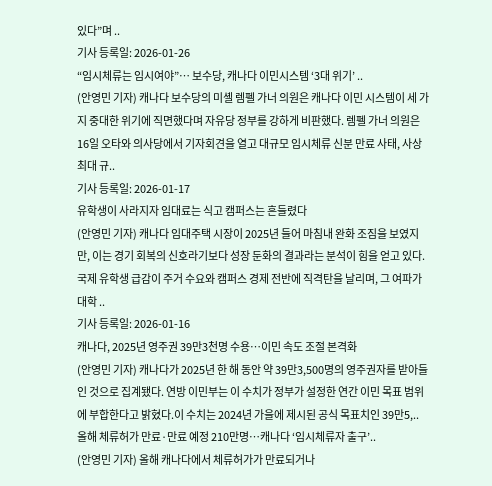있다”며 ..
기사 등록일: 2026-01-26
“임시체류는 임시여야”… 보수당, 캐나다 이민시스템 ‘3대 위기’ ..
(안영민 기자) 캐나다 보수당의 미셸 렘펠 가너 의원은 캐나다 이민 시스템이 세 가지 중대한 위기에 직면했다며 자유당 정부를 강하게 비판했다. 렘펠 가너 의원은 16일 오타와 의사당에서 기자회견을 열고 대규모 임시체류 신분 만료 사태, 사상 최대 규..
기사 등록일: 2026-01-17
유학생이 사라지자 임대료는 식고 캠퍼스는 흔들렸다
(안영민 기자) 캐나다 임대주택 시장이 2025년 들어 마침내 완화 조짐을 보였지만, 이는 경기 회복의 신호라기보다 성장 둔화의 결과라는 분석이 힘을 얻고 있다. 국제 유학생 급감이 주거 수요와 캠퍼스 경제 전반에 직격탄을 날리며, 그 여파가 대학 ..
기사 등록일: 2026-01-16
캐나다, 2025년 영주권 39만3천명 수용…이민 속도 조절 본격화
(안영민 기자) 캐나다가 2025년 한 해 동안 약 39만3,500명의 영주권자를 받아들인 것으로 집계됐다. 연방 이민부는 이 수치가 정부가 설정한 연간 이민 목표 범위에 부합한다고 밝혔다.이 수치는 2024년 가을에 제시된 공식 목표치인 39만5,..
올해 체류허가 만료·만료 예정 210만명…캐나다 ‘임시체류자 출구’..
(안영민 기자) 올해 캐나다에서 체류허가가 만료되거나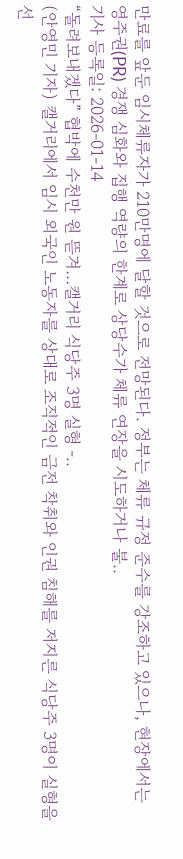만료를 앞둔 임시체류자가 210만명에 달할 것으로 전망된다. 정부는 체류 규정 준수를 강조하고 있으나, 현장에서는 영주권(PR) 경쟁 심화와 집행 역량의 한계로 상당수가 체류 연장을 시도하거나 불..
기사 등록일: 2026-01-14
“돌려보내겠다” 협박에 수천만 원 뜯겨…캘거리 식당주 3명 실형 -..
(안영민 기자) 캘거리에서 임시 외국인 노동자를 상대로 조직적인 금전 착취와 인권 침해를 저지른 식당주 3명이 실형을 선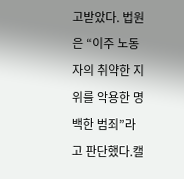고받았다. 법원은 “이주 노동자의 취약한 지위를 악용한 명백한 범죄”라고 판단했다.캘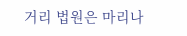거리 법원은 마리나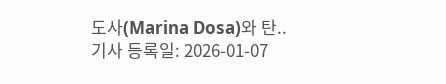도사(Marina Dosa)와 탄..
기사 등록일: 2026-01-07